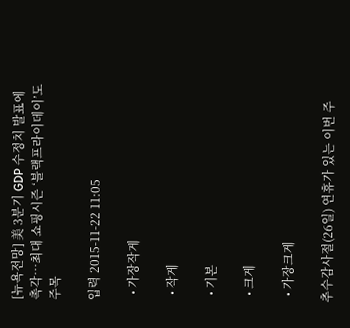[뉴욕전망] 美 3분기 GDP 수정치 발표에 촉각…최대 쇼핑시즌 ‘블랙프라이데이’도 주목

입력 2015-11-22 11:05

  • 가장작게

  • 작게

  • 기본

  • 크게

  • 가장크게

추수감사절(26일) 연휴가 있는 이번 주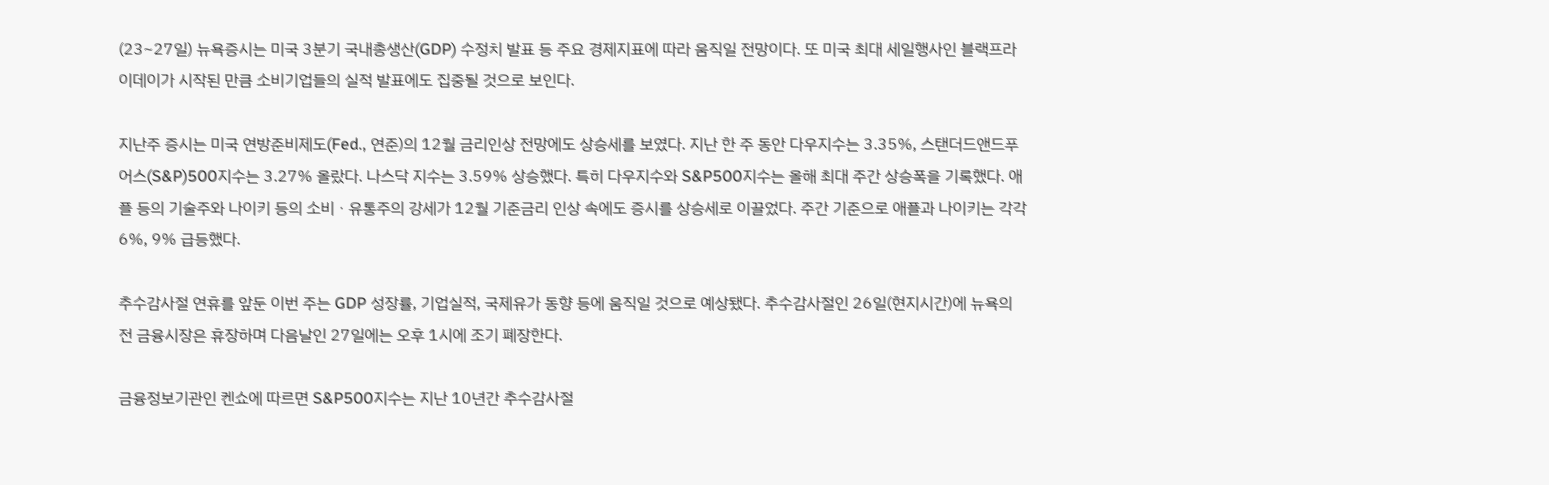(23~27일) 뉴욕증시는 미국 3분기 국내총생산(GDP) 수정치 발표 등 주요 경제지표에 따라 움직일 전망이다. 또 미국 최대 세일행사인 블랙프라이데이가 시작된 만큼 소비기업들의 실적 발표에도 집중될 것으로 보인다.

지난주 증시는 미국 연방준비제도(Fed., 연준)의 12월 금리인상 전망에도 상승세를 보였다. 지난 한 주 동안 다우지수는 3.35%, 스탠더드앤드푸어스(S&P)500지수는 3.27% 올랐다. 나스닥 지수는 3.59% 상승했다. 특히 다우지수와 S&P500지수는 올해 최대 주간 상승폭을 기록했다. 애플 등의 기술주와 나이키 등의 소비ㆍ유통주의 강세가 12월 기준금리 인상 속에도 증시를 상승세로 이끌었다. 주간 기준으로 애플과 나이키는 각각 6%, 9% 급등했다.

추수감사절 연휴를 앞둔 이번 주는 GDP 성장률, 기업실적, 국제유가 동향 등에 움직일 것으로 예상됐다. 추수감사절인 26일(현지시간)에 뉴욕의 전 금융시장은 휴장하며 다음날인 27일에는 오후 1시에 조기 폐장한다.

금융정보기관인 켄쇼에 따르면 S&P500지수는 지난 10년간 추수감사절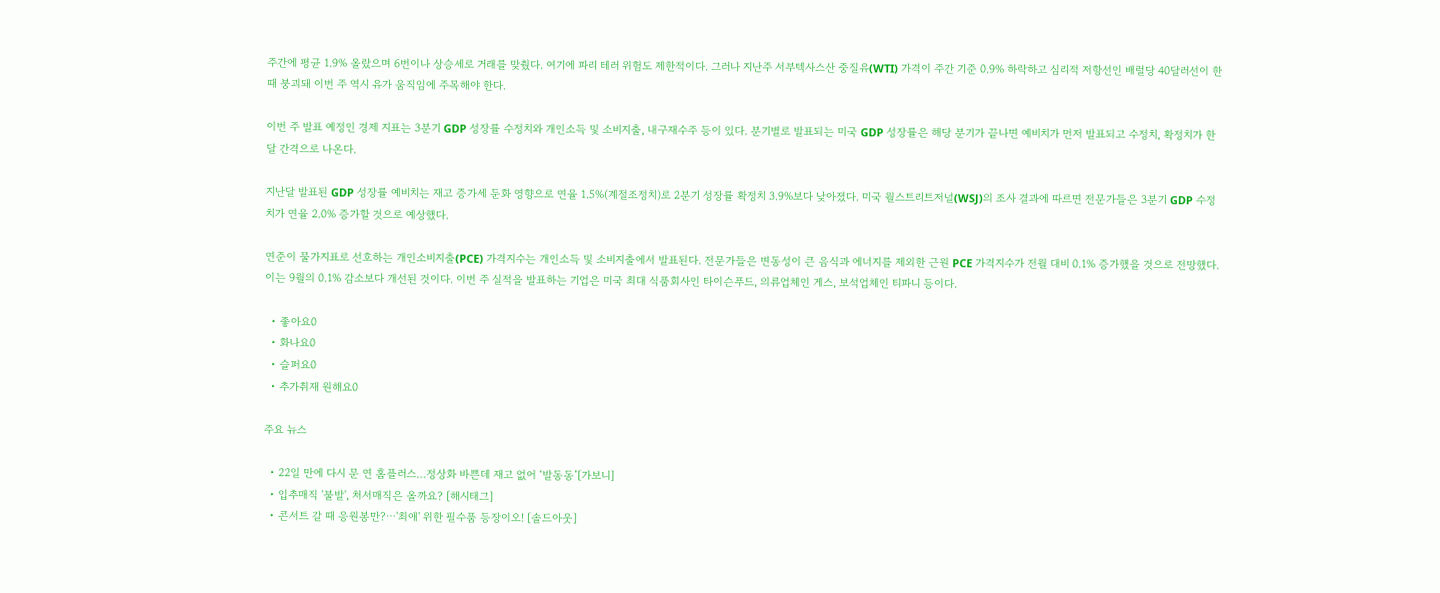주간에 평균 1.9% 올랐으며 6번이나 상승세로 거래를 맞췄다. 여기에 파리 테러 위험도 제한적이다. 그러나 지난주 서부텍사스산 중질유(WTI) 가격이 주간 기준 0.9% 하락하고 심리적 저항선인 배럴당 40달러선이 한때 붕괴돼 이번 주 역시 유가 움직임에 주목해야 한다.

이번 주 발표 예정인 경제 지표는 3분기 GDP 성장률 수정치와 개인소득 및 소비지출, 내구재수주 등이 있다. 분기별로 발표되는 미국 GDP 성장률은 해당 분기가 끝나면 예비치가 먼저 발표되고 수정치, 확정치가 한 달 간격으로 나온다.

지난달 발표된 GDP 성장률 예비치는 재고 증가세 둔화 영향으로 연율 1.5%(계절조정치)로 2분기 성장률 확정치 3.9%보다 낮아졌다. 미국 월스트리트저널(WSJ)의 조사 결과에 따르면 전문가들은 3분기 GDP 수정치가 연율 2.0% 증가할 것으로 예상했다.

연준이 물가지표로 선호하는 개인소비지출(PCE) 가격지수는 개인소득 및 소비지출에서 발표된다. 전문가들은 변동성이 큰 음식과 에너지를 제외한 근원 PCE 가격지수가 전월 대비 0.1% 증가했을 것으로 전망했다. 이는 9월의 0.1% 감소보다 개선된 것이다. 이번 주 실적을 발표하는 기업은 미국 최대 식품회사인 타이슨푸드, 의류업체인 게스, 보석업체인 티파니 등이다.

  • 좋아요0
  • 화나요0
  • 슬퍼요0
  • 추가취재 원해요0

주요 뉴스

  • 22일 만에 다시 문 연 홈플러스…정상화 바쁜데 재고 없어 ‘발동동’[가보니]
  • 입추매직 '불발', 처서매직은 올까요? [해시태그]
  • 콘서트 갈 때 응원봉만?⋯'최애' 위한 필수품 등장이오! [솔드아웃]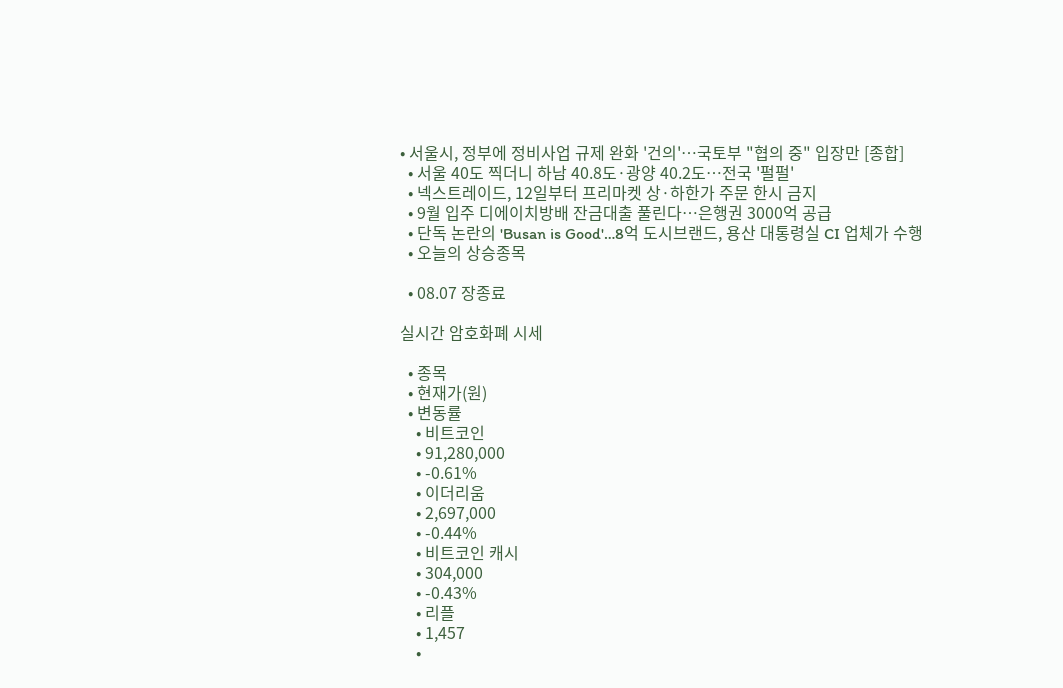• 서울시, 정부에 정비사업 규제 완화 '건의'⋯국토부 "협의 중" 입장만 [종합]
  • 서울 40도 찍더니 하남 40.8도·광양 40.2도…전국 '펄펄'
  • 넥스트레이드, 12일부터 프리마켓 상·하한가 주문 한시 금지
  • 9월 입주 디에이치방배 잔금대출 풀린다…은행권 3000억 공급
  • 단독 논란의 'Busan is Good'…8억 도시브랜드, 용산 대통령실 CI 업체가 수행
  • 오늘의 상승종목

  • 08.07 장종료

실시간 암호화폐 시세

  • 종목
  • 현재가(원)
  • 변동률
    • 비트코인
    • 91,280,000
    • -0.61%
    • 이더리움
    • 2,697,000
    • -0.44%
    • 비트코인 캐시
    • 304,000
    • -0.43%
    • 리플
    • 1,457
    •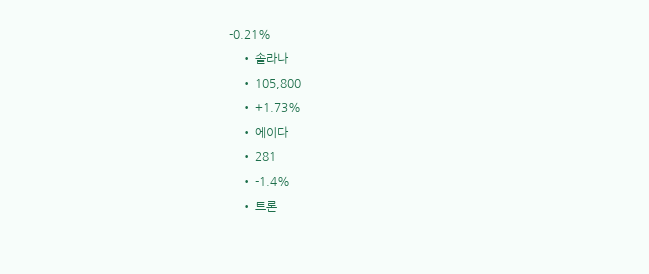-0.21%
    • 솔라나
    • 105,800
    • +1.73%
    • 에이다
    • 281
    • -1.4%
    • 트론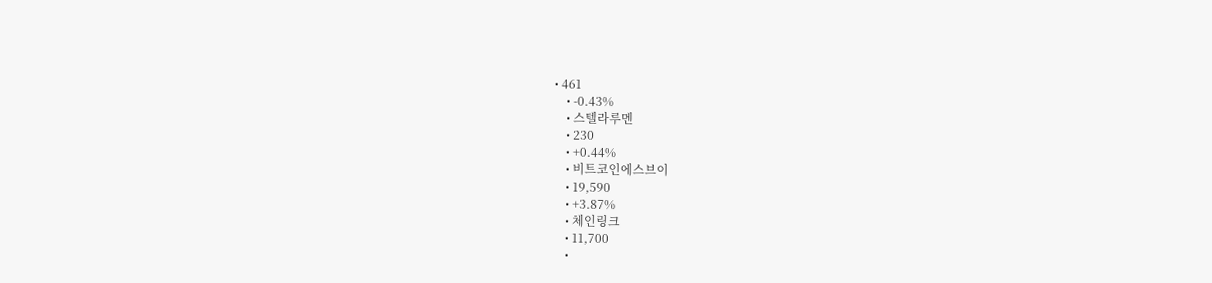• 461
    • -0.43%
    • 스텔라루멘
    • 230
    • +0.44%
    • 비트코인에스브이
    • 19,590
    • +3.87%
    • 체인링크
    • 11,700
    •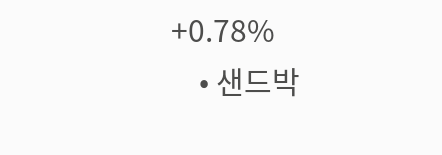+0.78%
    • 샌드박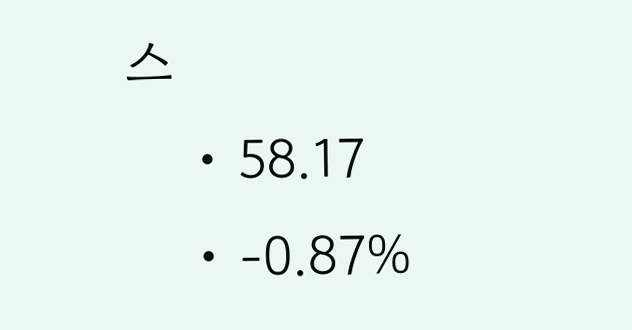스
    • 58.17
    • -0.87%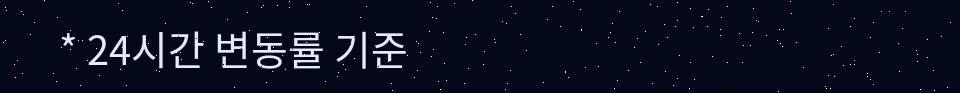* 24시간 변동률 기준